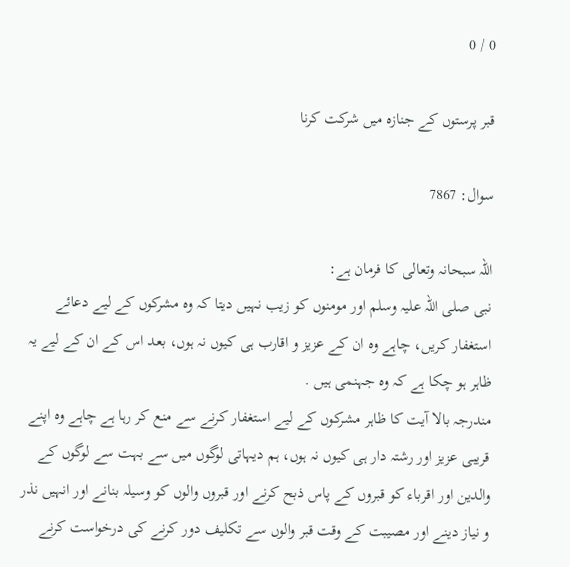0 / 0

قبر پرستوں كے جنازہ ميں شركت كرنا

سوال: 7867

اللہ سبحانہ وتعالى كا فرمان ہے:
نبى صلى اللہ عليہ وسلم اور مومنوں كو زيب نہيں ديتا كہ وہ مشركوں كے ليے دعائے استغفار كريں، چاہے وہ ان كے عزيز و اقارب ہى كيوں نہ ہوں، بعد اس كے ان كے ليے يہ ظاہر ہو چكا ہے كہ وہ جہنمى ہيں .
مندرجہ بالا آيت كا ظاہر مشركوں كے ليے استغفار كرنے سے منع كر رہا ہے چاہے وہ اپنے قريبى عزيز اور رشتہ دار ہى كيوں نہ ہوں، ہم ديہاتى لوگوں ميں سے بہت سے لوگوں كے والدين اور اقرباء كو قبروں كے پاس ذبح كرنے اور قبروں والوں كو وسيلہ بنانے اور انہيں نذر و نياز دينے اور مصيبت كے وقت قبر والوں سے تكليف دور كرنے كى درخواست كرنے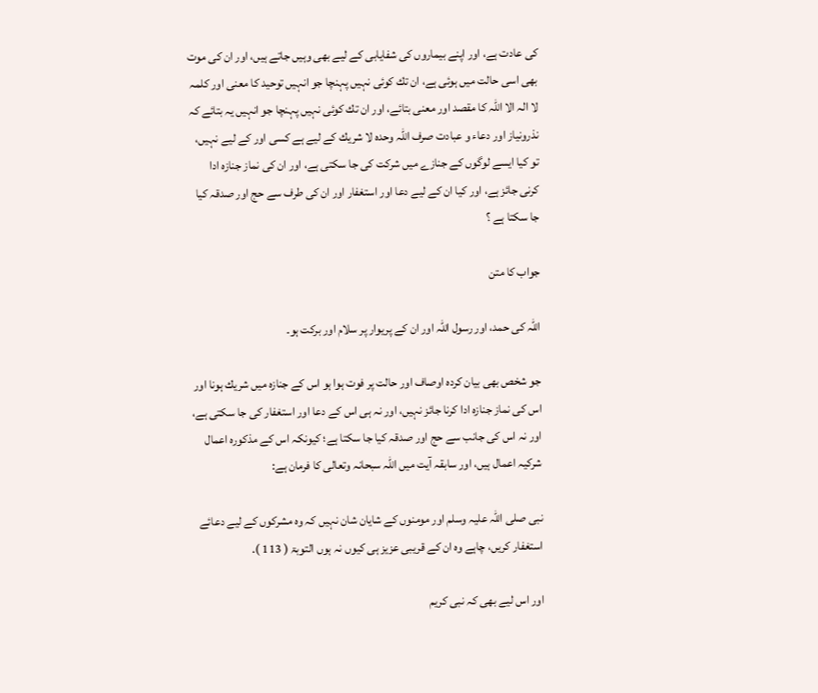كى عادت ہے، اور اپنے بيماروں كى شفايابى كے ليے بھى وہيں جاتے ہيں، اور ان كى موت بھى اسى حالت ميں ہوئى ہے، ان تك كوئى نہيں پہنچا جو انہيں توحيد كا معنى اور كلمہ لا الہ الا اللہ كا مقصد اور معنى بتائے، اور ان تك كوئى نہيں پہنچا جو انہيں يہ بتائے كہ نذرونياز اور دعاء و عبادت صرف اللہ وحدہ لا شريك كے ليے ہے كسى اور كے ليے نہيں، تو كيا ايسے لوگوں كے جنازے ميں شركت كى جا سكتى ہے، اور ان كى نماز جنازہ ادا كرنى جائز ہے، اور كيا ان كے ليے دعا اور استغفار اور ان كى طرف سے حج اور صدقہ كيا جا سكتا ہے ؟

جواب کا متن

اللہ کی حمد، اور رسول اللہ اور ان کے پریوار پر سلام اور برکت ہو۔

جو شخص بھى بيان كردہ اوصاف اور حالت پر فوت ہوا ہو اس كے جنازہ ميں شريك ہونا اور اس كى نماز جنازہ ادا كرنا جائز نہيں، اور نہ ہى اس كے دعا اور استغفار كى جا سكتى ہے، اور نہ اس كى جانب سے حج اور صدقہ كيا جا سكتا ہے؛ كيونكہ اس كے مذكورہ اعمال شركيہ اعمال ہيں، اور سابقہ آيت ميں اللہ سبحانہ وتعالى كا فرمان ہے:

نبى صلى اللہ عليہ وسلم اور مومنوں كے شايان شان نہيں كہ وہ مشركوں كے ليے دعائے استغفار كريں، چاہے وہ ان كے قريبى عزيز ہى كيوں نہ ہوں التوبۃ ( 113 ).

اور اس ليے بھى كہ نبى كريم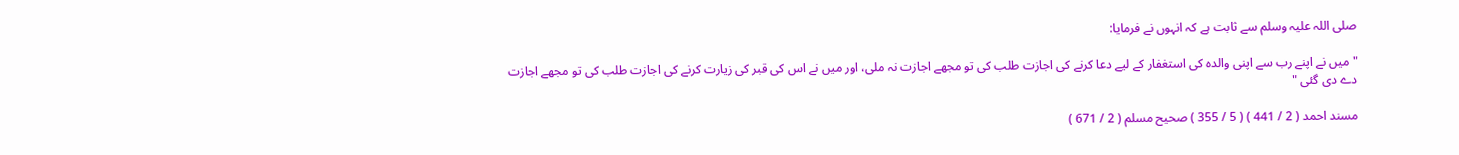صلى اللہ عليہ وسلم سے ثابت ہے كہ انہوں نے فرمايا:

" ميں نے اپنے رب سے اپنى والدہ كى استغفار كے ليے دعا كرنے كى اجازت طلب كى تو مجھے اجازت نہ ملى، اور ميں نے اس كى قبر كى زيارت كرنے كى اجازت طلب كى تو مجھے اجازت دے دى گئى "

مسند احمد ( 2 / 441 ) ( 5 / 355 ) صحيح مسلم ( 2 / 671 )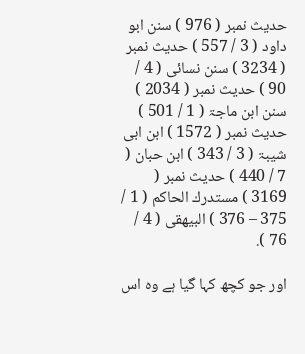حديث نمبر ( 976 ) سنن ابو داود ( 3 / 557 ) حديث نمبر ( 3234 ) سنن نسائى ( 4 / 90 ) حديث نمبر ( 2034 ) سنن ابن ماجۃ ( 1 / 501 ) حديث نمبر ( 1572 ) ابن ابى شيبۃ ( 3 / 343 ) ابن حبان ( 7 / 440 ) حديث نمبر ( 3169 ) مستدرك الحاكم ( 1 / 375 – 376 ) البيھقى ( 4 / 76 ).

اور جو كچھ كہا گيا ہے وہ اس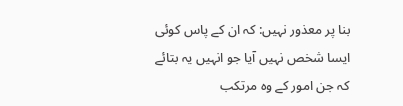بنا پر معذور نہيں: كہ ان كے پاس كوئى ايسا شخص نہيں آيا جو انہيں يہ بتائے كہ جن امور كے وہ مرتكب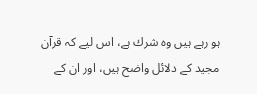ہو رہے ہيں وہ شرك ہے، اس ليے كہ قرآن مجيد كے دلائل واضح ہيں، اور ان كے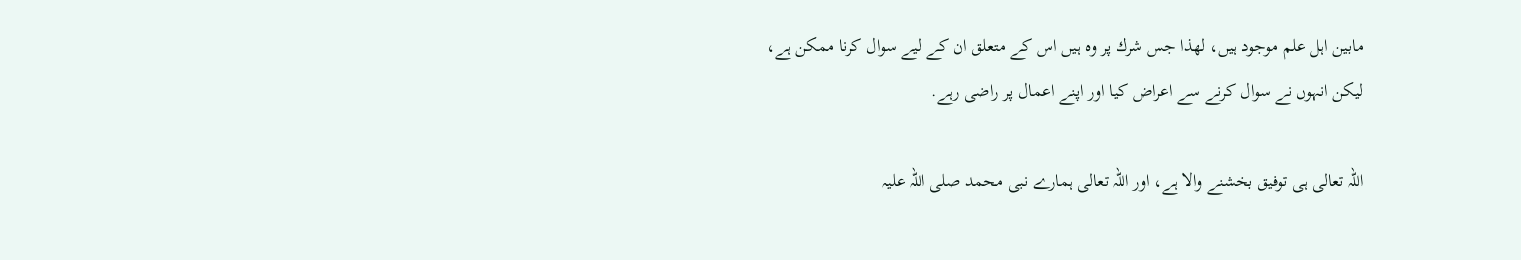مابين اہل علم موجود ہيں، لھذا جس شرك پر وہ ہيں اس كے متعلق ان كے ليے سوال كرنا ممكن ہے، ليكن انہوں نے سوال كرنے سے اعراض كيا اور اپنے اعمال پر راضى رہے.

اللہ تعالى ہى توفيق بخشنے والا ہے، اور اللہ تعالى ہمارے نبى محمد صلى اللہ عليہ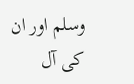وسلم اور ان كى آل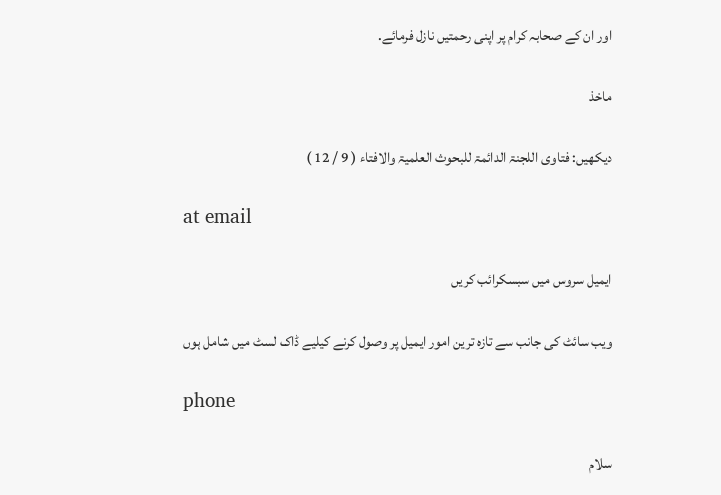اور ان كے صحابہ كرام پر اپنى رحمتيں نازل فرمائے.

ماخذ

ديكھيں: فتاوى اللجنۃ الدائمۃ للبحوث العلميۃ والافتاء ( 9 / 12 )

at email

ایمیل سروس میں سبسکرائب کریں

ویب سائٹ کی جانب سے تازہ ترین امور ایمیل پر وصول کرنے کیلیے ڈاک لسٹ میں شامل ہوں

phone

سلام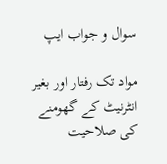سوال و جواب ایپ

مواد تک رفتار اور بغیر انٹرنیٹ کے گھومنے کی صلاحیت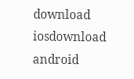download iosdownload android